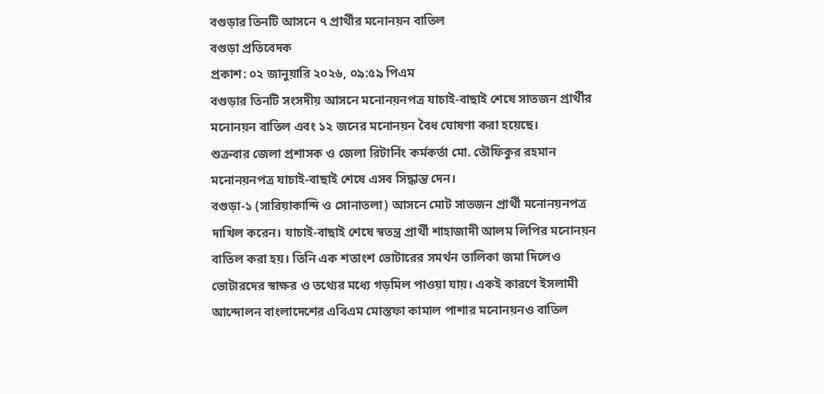বগুড়ার তিনটি আসনে ৭ প্রার্থীর মনোনয়ন বাতিল
বগুড়া প্রতিবেদক
প্রকাশ: ০২ জানুয়ারি ২০২৬, ০৯:৫৯ পিএম
বগুড়ার তিনটি সংসদীয় আসনে মনোনয়নপত্র যাচাই-বাছাই শেষে সাতজন প্রার্থীর মনোনয়ন বাতিল এবং ১২ জনের মনোনয়ন বৈধ ঘোষণা করা হয়েছে।
শুক্রবার জেলা প্রশাসক ও জেলা রিটার্নিং কর্মকর্তা মো. তৌফিকুর রহমান মনোনয়নপত্র যাচাই-বাছাই শেষে এসব সিদ্ধান্ত দেন।
বগুড়া-১ (সারিয়াকান্দি ও সোনাতলা) আসনে মোট সাতজন প্রার্থী মনোনয়নপত্র দাখিল করেন। যাচাই-বাছাই শেষে স্বতন্ত্র প্রার্থী শাহাজাদী আলম লিপির মনোনয়ন বাতিল করা হয়। তিনি এক শতাংশ ভোটারের সমর্থন তালিকা জমা দিলেও ভোটারদের স্বাক্ষর ও তথ্যের মধ্যে গড়মিল পাওয়া যায়। একই কারণে ইসলামী আন্দোলন বাংলাদেশের এবিএম মোস্তফা কামাল পাশার মনোনয়নও বাতিল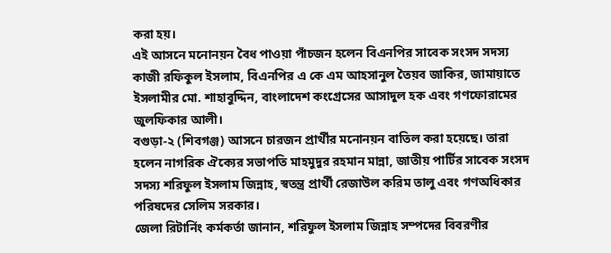করা হয়।
এই আসনে মনোনয়ন বৈধ পাওয়া পাঁচজন হলেন বিএনপির সাবেক সংসদ সদস্য কাজী রফিকুল ইসলাম, বিএনপির এ কে এম আহসানুল তৈয়ব জাকির, জামায়াতে ইসলামীর মো. শাহাবুদ্দিন, বাংলাদেশ কংগ্রেসের আসাদুল হক এবং গণফোরামের জুলফিকার আলী।
বগুড়া-২ (শিবগঞ্জ) আসনে চারজন প্রার্থীর মনোনয়ন বাতিল করা হয়েছে। তারা হলেন নাগরিক ঐক্যের সভাপতি মাহমুদুর রহমান মান্না, জাতীয় পার্টির সাবেক সংসদ সদস্য শরিফুল ইসলাম জিন্নাহ, স্বতন্ত্র প্রার্থী রেজাউল করিম তালু এবং গণঅধিকার পরিষদের সেলিম সরকার।
জেলা রিটার্নিং কর্মকর্তা জানান, শরিফুল ইসলাম জিন্নাহ সম্পদের বিবরণীর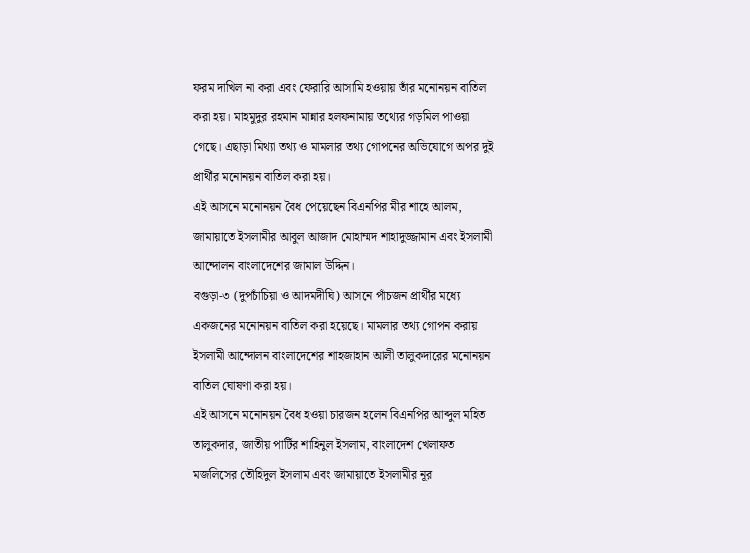ফরম দাখিল না করা এবং ফেরারি আসামি হওয়ায় তাঁর মনোনয়ন বাতিল করা হয়। মাহমুদুর রহমান মান্নার হলফনামায় তথ্যের গড়মিল পাওয়া গেছে। এছাড়া মিথ্যা তথ্য ও মামলার তথ্য গোপনের অভিযোগে অপর দুই প্রার্থীর মনোনয়ন বাতিল করা হয়।
এই আসনে মনোনয়ন বৈধ পেয়েছেন বিএনপির মীর শাহে আলম, জামায়াতে ইসলামীর আবুল আজাদ মোহাম্মদ শাহাদুজ্জামান এবং ইসলামী আন্দোলন বাংলাদেশের জামাল উদ্দিন।
বগুড়া-৩ (দুপচাঁচিয়া ও আদমদীঘি) আসনে পাঁচজন প্রার্থীর মধ্যে একজনের মনোনয়ন বাতিল করা হয়েছে। মামলার তথ্য গোপন করায় ইসলামী আন্দোলন বাংলাদেশের শাহজাহান আলী তালুকদারের মনোনয়ন বাতিল ঘোষণা করা হয়।
এই আসনে মনোনয়ন বৈধ হওয়া চারজন হলেন বিএনপির আব্দুল মহিত তালুকদার, জাতীয় পার্টির শাহিনুল ইসলাম, বাংলাদেশ খেলাফত মজলিসের তৌহিদুল ইসলাম এবং জামায়াতে ইসলামীর নূর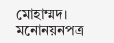মোহাম্মদ।
মনোনয়নপত্র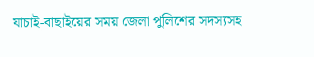যাচাই-বাছাইয়ের সময় জেলা পুলিশের সদস্যসহ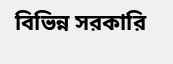বিভিন্ন সরকারি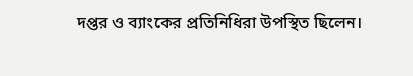দপ্তর ও ব্যাংকের প্রতিনিধিরা উপস্থিত ছিলেন।